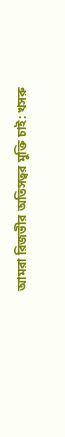আমরা রিজভীর অতিসত্বর মুক্তি চাই: খসরু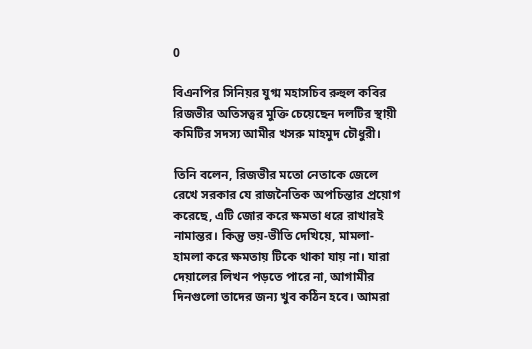0

বিএনপির সিনিয়র যুগ্ম মহাসচিব রুহুল কবির রিজভীর অতিসত্বর মুক্তি চেয়েছেন দলটির স্থায়ী কমিটির সদস্য আমীর খসরু মাহমুদ চৌধুরী।

তিনি বলেন, রিজভীর মতো নেতাকে জেলে রেখে সরকার যে রাজনৈতিক অপচিন্তার প্রয়োগ করেছে, এটি জোর করে ক্ষমতা ধরে রাখারই নামান্তর। কিন্তু ভয়-ভীতি দেখিয়ে, মামলা-হামলা করে ক্ষমতায় টিকে থাকা যায় না। যারা দেয়ালের লিখন পড়তে পারে না, আগামীর দিনগুলো তাদের জন্য খুব কঠিন হবে। আমরা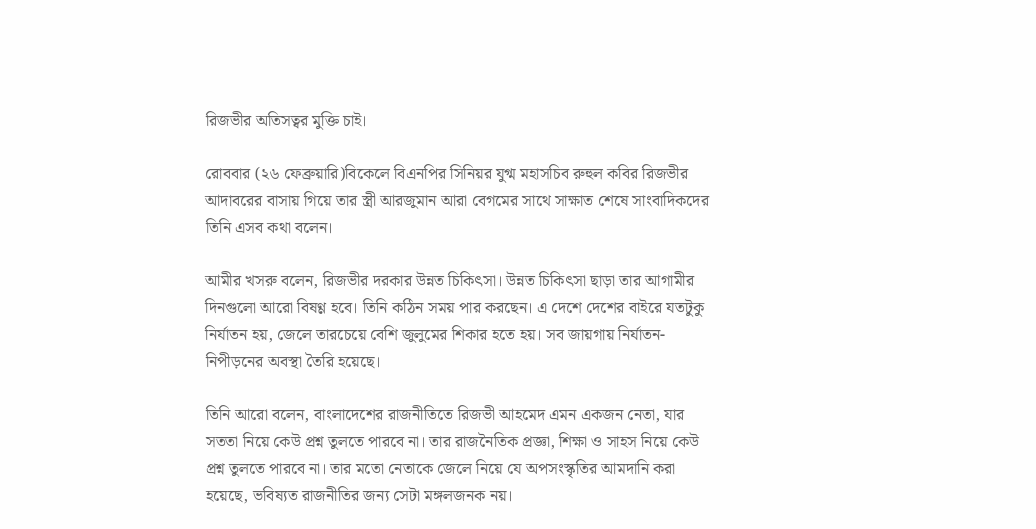রিজভীর অতিসত্বর মুক্তি চাই।

রোববার (২৬ ফেব্রুয়ারি)বিকেলে বিএনপির সিনিয়র যুগ্ম মহাসচিব রুহুল কবির রিজভীর আদাবরের বাসায় গিয়ে তার স্ত্রী আরজুমান আরা বেগমের সাথে সাক্ষাত শেষে সাংবাদিকদের তিনি এসব কথা বলেন।

আমীর খসরু বলেন, রিজভীর দরকার উন্নত চিকিৎসা। উন্নত চিকিৎসা ছাড়া তার আগামীর দিনগুলো আরো বিষণ্ণ হবে। তিনি কঠিন সময় পার করছেন। এ দেশে দেশের বাইরে যতটুকু নির্যাতন হয়, জেলে তারচেয়ে বেশি জুলুমের শিকার হতে হয়। সব জায়গায় নির্যাতন-নিপীড়নের অবস্থা তৈরি হয়েছে।

তিনি আরো বলেন, বাংলাদেশের রাজনীতিতে রিজভী আহমেদ এমন একজন নেতা, যার সততা নিয়ে কেউ প্রশ্ন তুলতে পারবে না। তার রাজনৈতিক প্রজ্ঞা, শিক্ষা ও সাহস নিয়ে কেউ প্রশ্ন তুলতে পারবে না। তার মতো নেতাকে জেলে নিয়ে যে অপসংস্কৃতির আমদানি করা হয়েছে, ভবিষ্যত রাজনীতির জন্য সেটা মঙ্গলজনক নয়।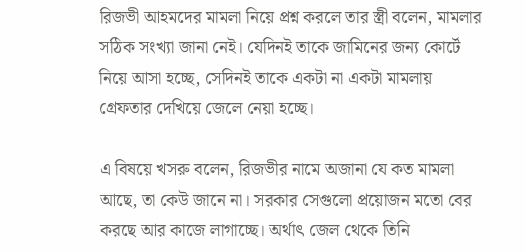রিজভী আহমদের মামলা নিয়ে প্রশ্ন করলে তার স্ত্রী বলেন, মামলার সঠিক সংখ্যা জানা নেই। যেদিনই তাকে জামিনের জন্য কোর্টে নিয়ে আসা হচ্ছে, সেদিনই তাকে একটা না একটা মামলায় গ্রেফতার দেখিয়ে জেলে নেয়া হচ্ছে।

এ বিষয়ে খসরু বলেন, রিজভীর নামে অজানা যে কত মামলা আছে, তা কেউ জানে না। সরকার সেগুলো প্রয়োজন মতো বের করছে আর কাজে লাগাচ্ছে। অর্থাৎ জেল থেকে তিনি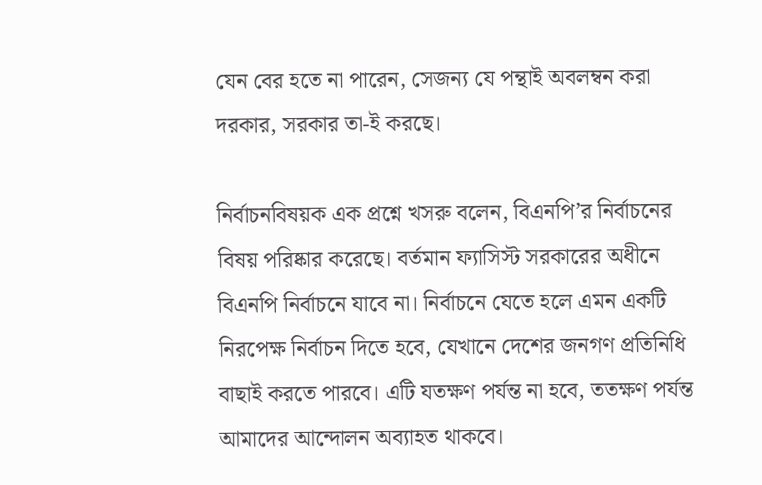যেন বের হতে না পারেন, সেজন্য যে পন্থাই অবলম্বন করা দরকার, সরকার তা-ই করছে।

নির্বাচনবিষয়ক এক প্রশ্নে খসরু বলেন, বিএনপি’র নির্বাচনের বিষয় পরিষ্কার করেছে। বর্তমান ফ্যাসিস্ট সরকারের অধীনে বিএনপি নির্বাচনে যাবে না। নির্বাচনে যেতে হলে এমন একটি নিরপেক্ষ নির্বাচন দিতে হবে, যেখানে দেশের জনগণ প্রতিনিধি বাছাই করতে পারবে। এটি যতক্ষণ পর্যন্ত না হবে, ততক্ষণ পর্যন্ত আমাদের আন্দোলন অব্যাহত থাকবে।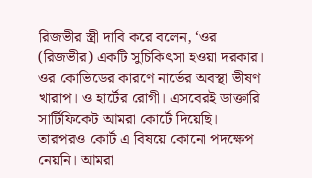রিজভীর স্ত্রী দাবি করে বলেন, ‘ওর (রিজভীর) একটি সুচিকিৎসা হওয়া দরকার। ওর কোভিডের কারণে নার্ভের অবস্থা ভীষণ খারাপ। ও হার্টের রোগী। এসবেরই ডাক্তারি সার্টিফিকেট আমরা কোর্টে দিয়েছি। তারপরও কোর্ট এ বিষয়ে কোনো পদক্ষেপ নেয়নি। আমরা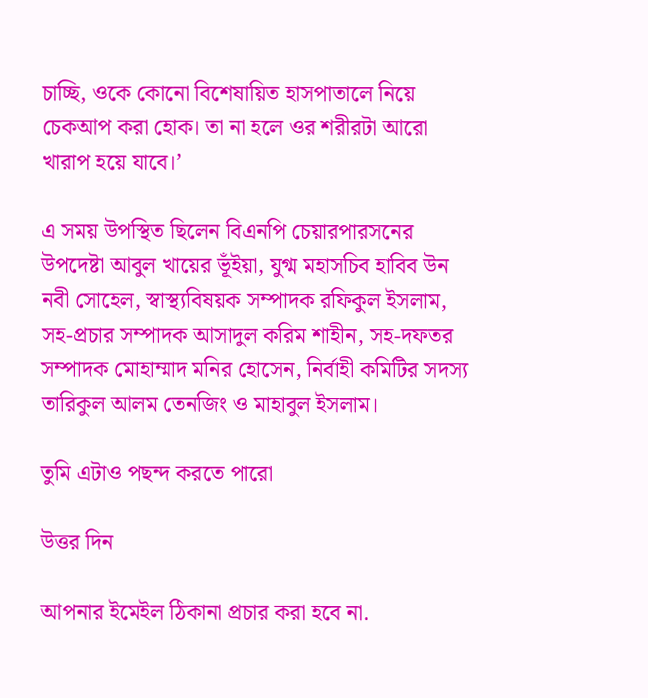চাচ্ছি, ওকে কোনো বিশেষায়িত হাসপাতালে নিয়ে চেকআপ করা হোক। তা না হলে ওর শরীরটা আরো খারাপ হয়ে যাবে।’

এ সময় উপস্থিত ছিলেন বিএনপি চেয়ারপারসনের উপদেষ্টা আবুল খায়ের ভূঁইয়া, যুগ্ম মহাসচিব হাবিব উন নবী সোহেল, স্বাস্থ্যবিষয়ক সম্পাদক রফিকুল ইসলাম, সহ-প্রচার সম্পাদক আসাদুল করিম শাহীন, সহ-দফতর সম্পাদক মোহাম্মাদ মনির হোসেন, নির্বাহী কমিটির সদস্য তারিকুল আলম তেনজিং ও মাহাবুল ইসলাম।

তুমি এটাও পছন্দ করতে পারো

উত্তর দিন

আপনার ইমেইল ঠিকানা প্রচার করা হবে না.